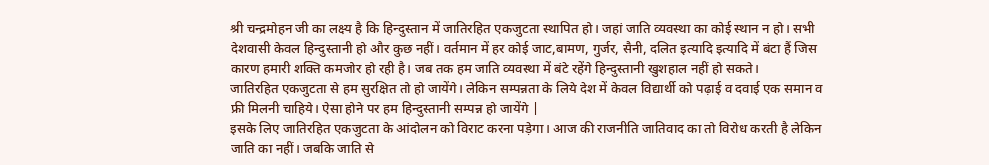श्री चन्द्रमोहन जी का लक्ष्य है कि हिन्दुस्तान में जातिरहित एकजुटता स्थापित हो। जहां जाति व्यवस्था का कोई स्थान न हो। सभी देशवासी केवल हिन्दुस्तानी हो और कुछ नहीं। वर्तमान में हर कोई जाट,बामण, गुर्जर, सैनी, दलित इत्यादि इत्यादि में बंटा हैं जिस कारण हमारी शक्ति कमजोर हो रही है। जब तक हम जाति व्यवस्था में बंटे रहेंगे हिन्दुस्तानी खुशहाल नहीं हो सकते।
जातिरहित एकजुटता से हम सुरक्षित तो हो जायेंगे। लेकिन सम्पन्नता के लिये देश में केवल विद्यार्थी को पढ़ाई व दवाई एक समान व फ्री मिलनी चाहिये। ऐसा होने पर हम हिन्दुस्तानी सम्पन्न हो जायेंगे |
इसके लिए जातिरहित एकजुटता के आंदोलन को विराट करना पड़ेगा। आज की राजनीति जातिवाद का तो विरोध करती है लेकिन जाति का नहीं। जबकि जाति से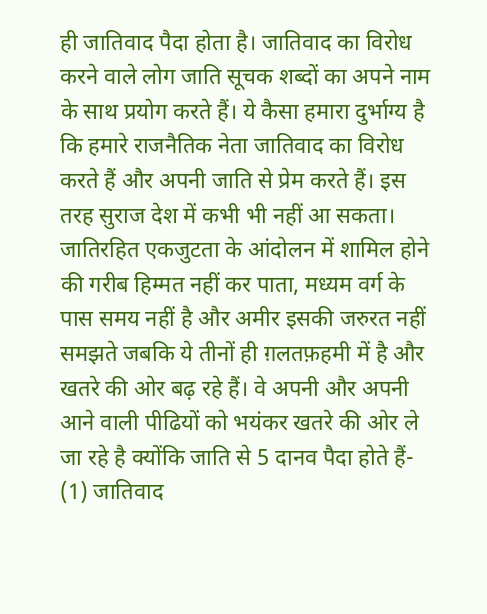ही जातिवाद पैदा होता है। जातिवाद का विरोध करने वाले लोग जाति सूचक शब्दों का अपने नाम के साथ प्रयोग करते हैं। ये कैसा हमारा दुर्भाग्य है कि हमारे राजनैतिक नेता जातिवाद का विरोध करते हैं और अपनी जाति से प्रेम करते हैं। इस तरह सुराज देश में कभी भी नहीं आ सकता।
जातिरहित एकजुटता के आंदोलन में शामिल होने की गरीब हिम्मत नहीं कर पाता, मध्यम वर्ग के पास समय नहीं है और अमीर इसकी जरुरत नहीं समझते जबकि ये तीनों ही ग़लतफ़हमी में है और खतरे की ओर बढ़ रहे हैं। वे अपनी और अपनी आने वाली पीढियों को भयंकर खतरे की ओर ले जा रहे है क्योंकि जाति से 5 दानव पैदा होते हैं-
(1) जातिवाद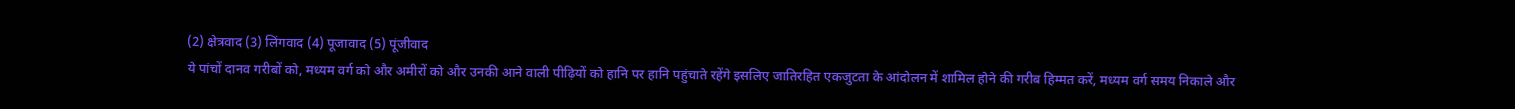(2) क्षेत्रवाद (3) लिंगवाद (4) पूजावाद (5) पूंजीवाद
ये पांचों दानव गरीबों को, मध्यम वर्ग को और अमीरों को और उनकी आने वाली पीढ़ियों को हानि पर हानि पहुंचाते रहेंगे इसलिए जातिरहित एकजुटता के आंदोलन में शामिल होने की गरीब हिम्मत करें, मध्यम वर्ग समय निकाले और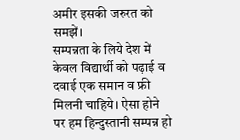अमीर इसकी जरुरत को समझें।
सम्पन्नता के लिये देश में केवल विद्यार्थी को पढ़ाई व दवाई एक समान व फ्री मिलनी चाहिये। ऐसा होने पर हम हिन्दुस्तानी सम्पन्न हो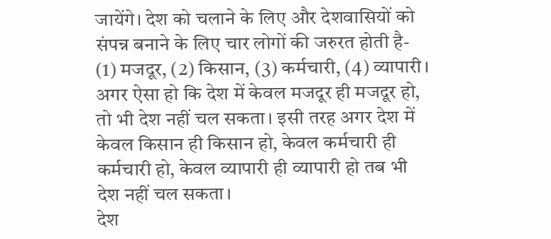जायेंगे। देश को चलाने के लिए और देशवासियों को संपन्न बनाने के लिए चार लोगों की जरुरत होती है-
(1) मजदूर, (2) किसान, (3) कर्मचारी, (4) व्यापारी।
अगर ऐसा हो कि देश में केवल मजदूर ही मजदूर हो, तो भी देश नहीं चल सकता। इसी तरह अगर देश में केवल किसान ही किसान हो, केवल कर्मचारी ही कर्मचारी हो, केवल व्यापारी ही व्यापारी हो तब भी देश नहीं चल सकता।
देश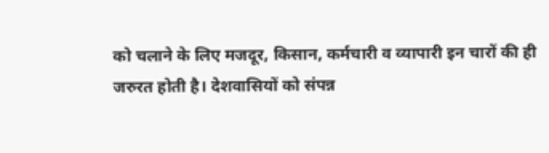को चलाने के लिए मजदूर, किसान, कर्मचारी व व्यापारी इन चारों की ही जरुरत होती है। देशवासियों को संपन्न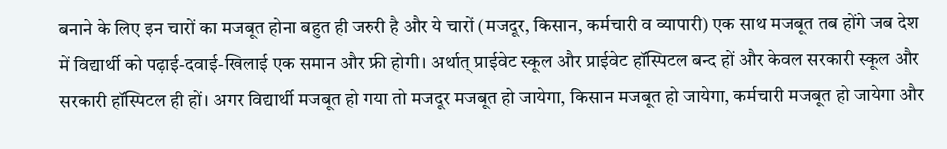बनाने के लिए इन चारों का मजबूत होना बहुत ही जरुरी है और ये चारों (मजदूर, किसान, कर्मचारी व व्यापारी) एक साथ मजबूत तब होंगे जब देश में विद्यार्थी को पढ़ाई-दवाई-खिलाई एक समान और फ्री होगी। अर्थात् प्राईवेट स्कूल और प्राईवेट हॉस्पिटल बन्द हों और केवल सरकारी स्कूल और सरकारी हॉस्पिटल ही हों। अगर विद्यार्थी मजबूत हो गया तो मजदूर मजबूत हो जायेगा, किसान मजबूत हो जायेगा, कर्मचारी मजबूत हो जायेगा और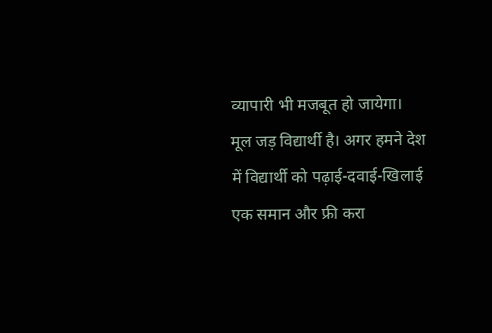व्यापारी भी मजबूत हो जायेगा।
मूल जड़ विद्यार्थी है। अगर हमने देश में विद्यार्थी को पढ़ाई-दवाई-खिलाई एक समान और फ्री करा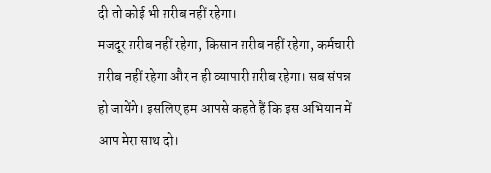दी तो कोई भी ग़रीब नहीं रहेगा।
मजदूर ग़रीब नहीं रहेगा, किसान ग़रीब नहीं रहेगा, कर्मचारी ग़रीब नहीं रहेगा और न ही व्यापारी ग़रीब रहेगा। सब संपन्न हो जायेंगे। इसलिए हम आपसे कहते हैं कि इस अभियान में आप मेरा साथ दो।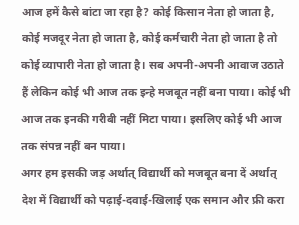आज हमें कैसे बांटा जा रहा है? कोई किसान नेता हो जाता है, कोई मजदूर नेता हो जाता है, कोई कर्मचारी नेता हो जाता है तो कोई व्यापारी नेता हो जाता है। सब अपनी-अपनी आवाज उठाते हैं लेकिन कोई भी आज तक इन्हे मजबूत नहीं बना पाया। कोई भी आज तक इनकी गरीबी नहीं मिटा पाया। इसलिए कोई भी आज तक संपन्न नहीं बन पाया।
अगर हम इसकी जड़ अर्थात् विद्यार्थी को मजबूत बना दें अर्थात् देश में विद्यार्थी को पढ़ाई-दवाई-खिलाई एक समान और फ्री करा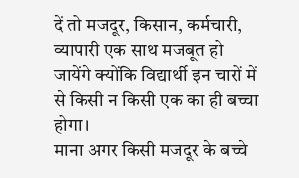दें तो मजदूर, किसान, कर्मचारी, व्यापारी एक साथ मजबूत हो जायेंगे क्योंकि विद्यार्थी इन चारों में से किसी न किसी एक का ही बच्चा होगा।
माना अगर किसी मजदूर के बच्चे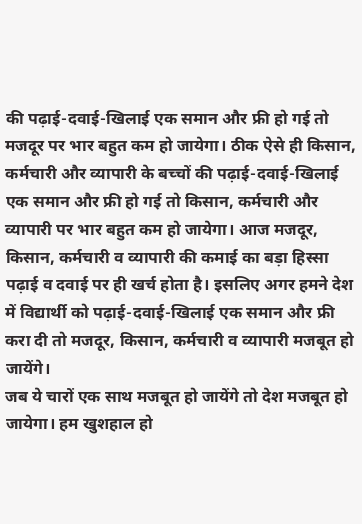की पढ़ाई-दवाई-खिलाई एक समान और फ्री हो गई तो मजदूर पर भार बहुत कम हो जायेगा। ठीक ऐसे ही किसान, कर्मचारी और व्यापारी के बच्चों की पढ़ाई-दवाई-खिलाई एक समान और फ्री हो गई तो किसान, कर्मचारी और व्यापारी पर भार बहुत कम हो जायेगा। आज मजदूर, किसान, कर्मचारी व व्यापारी की कमाई का बड़ा हिस्सा पढ़ाई व दवाई पर ही खर्च होता है। इसलिए अगर हमने देश में विद्यार्थी को पढ़ाई-दवाई-खिलाई एक समान और फ्री करा दी तो मजदूर, किसान, कर्मचारी व व्यापारी मजबूत हो जायेंगे।
जब ये चारों एक साथ मजबूत हो जायेंगे तो देश मजबूत हो जायेगा। हम खुशहाल हो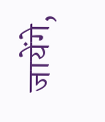जायेंगे,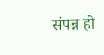संपन्न हो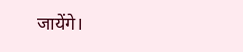जायेंगे।